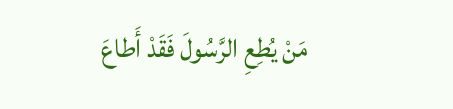مَنْ يُطِعِ الرَّسُولَ فَقَدْ أَطاعَ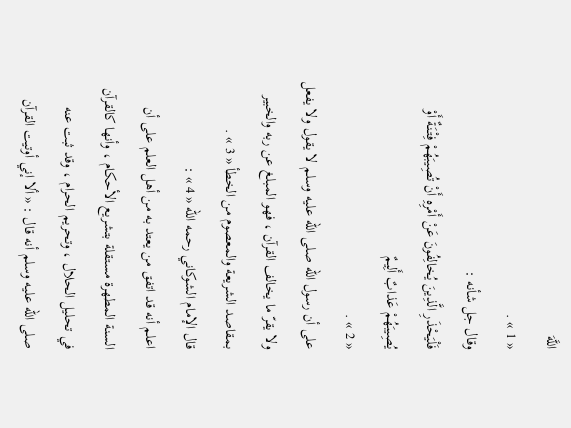اللَّهَ
« 1 » .
وقال جل شأنه :
فَلْيَحْذَرِ الَّذِينَ يُخالِفُونَ عَنْ أَمْرِهِ أَنْ تُصِيبَهُمْ فِتْنَةٌ أَوْ يُصِيبَهُمْ عَذابٌ أَلِيمٌ
« 2 » .
على أن رسول اللّه صلى اللّه عليه وسلم لا يقول ولا يفعل ولا يقرّ ما يخالف القرآن ، فهو المبلغ عن ربه والخبير بمقاصد الشريعة والمعصوم من الخطأ « 3 » .
قال الإمام الشوكاني رحمه اللّه « 4 » :
اعلم أنه قد اتفق من يعتد به من أهل العلم على أن السنة المطهرة مستقلة بتشريع الأحكام ، وأنها كالقرآن في تحليل الحلال ، وتحريم الحرام ، وقد ثبت عنه صلى اللّه عليه وسلم أنه قال : « ألا إني أوتيت القرآن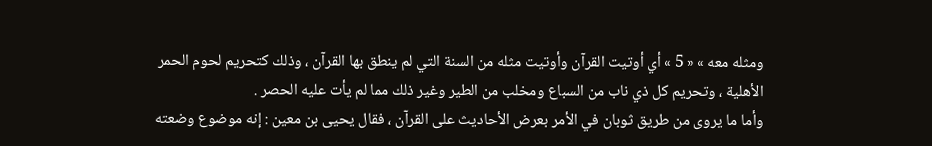ومثله معه » « 5 » أي أوتيت القرآن وأوتيت مثله من السنة التي لم ينطق بها القرآن ، وذلك كتحريم لحوم الحمر الأهلية ، وتحريم كل ذي ناب من السباع ومخلب من الطير وغير ذلك مما لم يأت عليه الحصر .
وأما ما يروى من طريق ثوبان في الأمر بعرض الأحاديث على القرآن ، فقال يحيى بن معين : إنه موضوع وضعته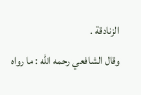الزنادقة .
وقال الشافعي رحمه اللّه : ما رواه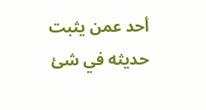أحد عمن يثبت حديثه في شئ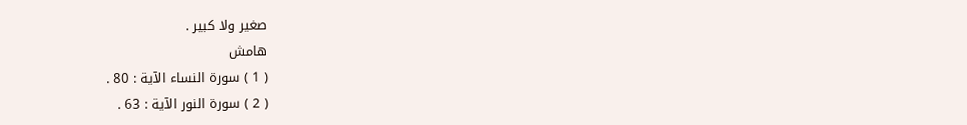صغير ولا كبير .
هامش
( 1 ) سورة النساء الآية : 80 .
( 2 ) سورة النور الآية : 63 .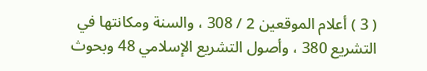( 3 ) أعلام الموقعين 2 / 308 ، والسنة ومكانتها في التشريع 380 ، وأصول التشريع الإسلامي 48 وبحوث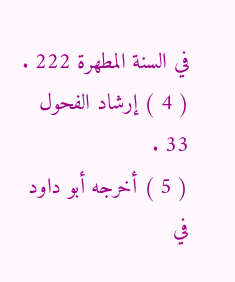في السنة المطهرة 222 .
( 4 ) إرشاد الفحول 33 .
( 5 ) أخرجه أبو داود في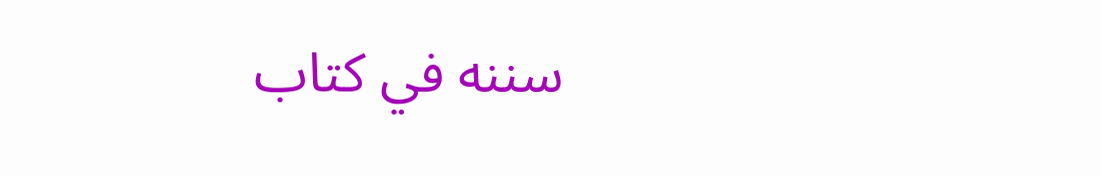سننه في كتاب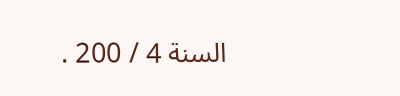السنة 4 / 200 .